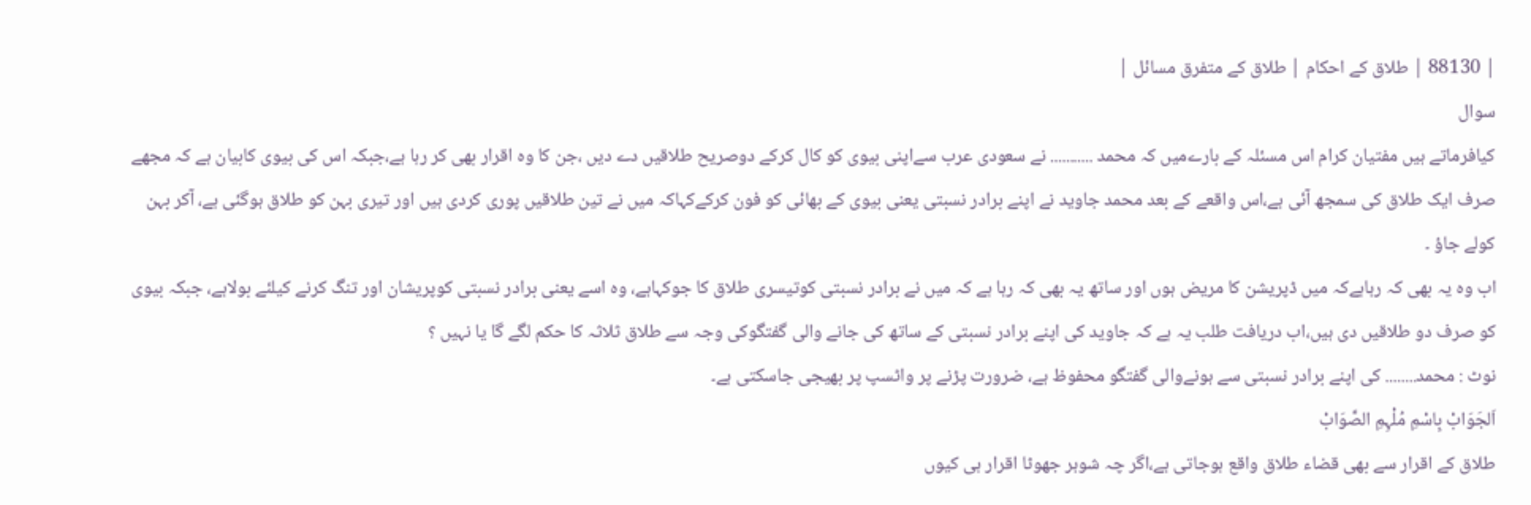| 88130 | طلاق کے احکام | طلاق کے متفرق مسائل |
سوال
کیافرماتے ہیں مفتیان کرام اس مسئلہ کے بارےمیں کہ محمد ........... نے سعودی عرب سےاپنی بیوی کو کال کرکے دوصریح طلاقیں دے دیں ،جن کا وہ اقرار بھی کر رہا ہے،جبکہ اس کی بیوی کابیان ہے کہ مجھے صرف ایک طلاق کی سمجھ آئی ہے،اس واقعے کے بعد محمد جاوید نے اپنے برادر نسبتی یعنی بیوی کے بھائی کو فون کرکےکہاکہ میں نے تین طلاقیں پوری کردی ہیں اور تیری بہن کو طلاق ہوگئی ہے، آکر بہن کولے جاؤ ۔
اب وہ یہ بھی کہ رہاہےکہ میں ڈپریشن کا مریض ہوں اور ساتھ یہ بھی کہ رہا ہے کہ میں نے برادر نسبتی کوتیسری طلاق کا جوکہاہے، وہ اسے یعنی برادر نسبتی کوپریشان اور تنگ کرنے کیلئے بولاہے، جبکہ بیوی کو صرف دو طلاقیں دی ہیں،اب دریافت طلب یہ ہے کہ جاوید کی اپنے برادر نسبتی کے ساتھ کی جانے والی گفتگوکی وجہ سے طلاق ثلاثہ کا حکم لگے گا یا نہیں ؟
نوٹ : محمد........ کی اپنے برادر نسبتی سے ہونےوالی گفتگو محفوظ ہے، ضرورت پڑنے پر واٹسپ پر بھیجی جاسکتی ہے۔
اَلجَوَابْ بِاسْمِ مُلْہِمِ الصَّوَابْ
طلاق کے اقرار سے بھی قضاء طلاق واقع ہوجاتی ہے،اگر چہ شوہر جھوٹا اقرار ہی کیوں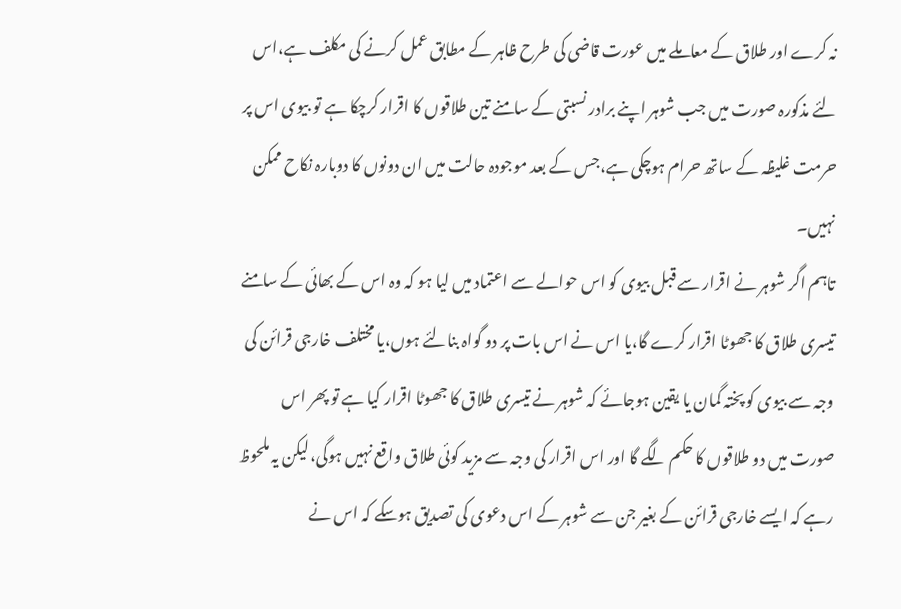نہ کرے اور طلاق کے معاملے میں عورت قاضی کی طرح ظاہر کے مطابق عمل کرنے کی مکلف ہے،اس لئے مذکورہ صورت میں جب شوہر اپنے برادر نسبتی کے سامنے تین طلاقوں کا اقرار کرچکا ہے تو بیوی اس پر حرمت غلیظہ کے ساتھ حرام ہوچکی ہے،جس کے بعد موجودہ حالت میں ان دونوں کا دوبارہ نکاح ممکن نہیں۔
تاہم اگر شوہر نے اقرار سے قبل بیوی کو اس حوالے سے اعتماد میں لیا ہو کہ وہ اس کے بھائی کے سامنے تیسری طلاق کا جھوٹا اقرار کرے گا،یا اس نے اس بات پر دو گواہ بنالئے ہوں،یا مختلف خارجی قرائن کی وجہ سے بیوی کو پختہ گمان یا یقین ہوجائے کہ شوہر نے تیسری طلاق کا جھوٹا اقرار کیا ہے تو پھر اس صورت میں دو طلاقوں کا حکم لگے گا اور اس اقرار کی وجہ سے مزید کوئی طلاق واقع نہیں ہوگی،لیکن یہ ملحوظ رہے کہ ایسے خارجی قرائن کے بغیر جن سے شوہر کے اس دعوی کی تصدیق ہوسکے کہ اس نے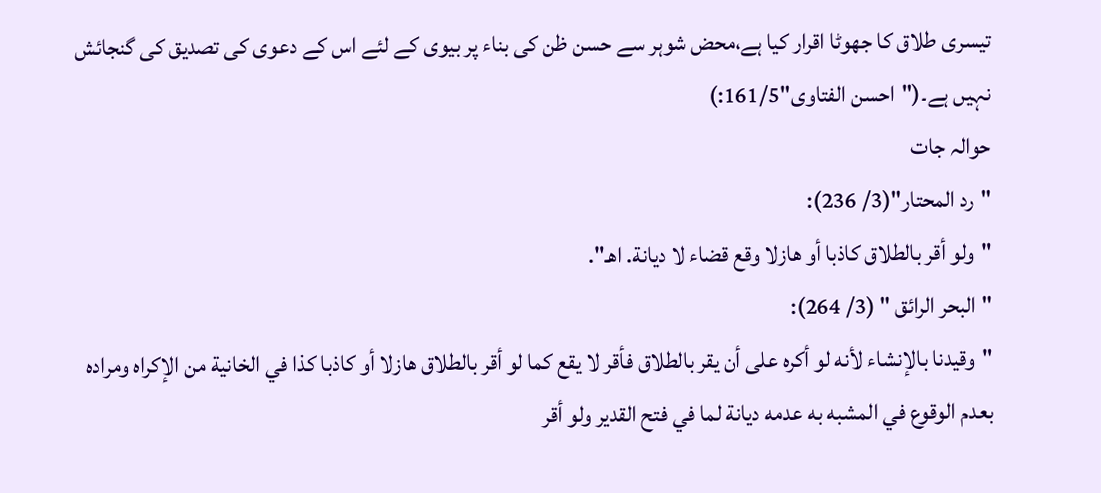تیسری طلاق کا جھوٹا اقرار کیا ہے،محض شوہر سے حسن ظن کی بناء پر بیوی کے لئے اس کے دعوی کی تصدیق کی گنجائش نہیں ہے۔("احسن الفتاوی"161/5:)
حوالہ جات
"رد المحتار"(3/ 236):
"ولو أقر بالطلاق كاذبا أو هازلا وقع قضاء لا ديانة. اهـ".
"البحر الرائق " (3/ 264):
"وقيدنا بالإنشاء لأنه لو أكره على أن يقر بالطلاق فأقر لا يقع كما لو أقر بالطلاق هازلا أو كاذبا كذا في الخانية من الإكراه ومراده بعدم الوقوع في المشبه به عدمه ديانة لما في فتح القدير ولو أقر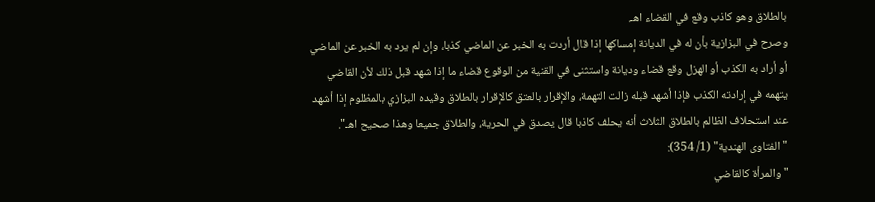بالطلاق وهو كاذب وقع في القضاء اهـ.
وصرح في البزازية بأن له في الديانة إمساكها إذا قال أردت به الخبر عن الماضي كذبا، وإن لم يرد به الخبر عن الماضي أو أراد به الكذب أو الهزل وقع قضاء وديانة واستثنى في القنية من الوقوع قضاء ما إذا شهد قبل ذلك لأن القاضي يتهمه في إرادته الكذب فإذا أشهد قبله زالت التهمة، والإقرار بالعتق كالإقرار بالطلاق وقيده البزازي بالمظلوم إذا أشهد عند استحلاف الظالم بالطلاق الثلاث أنه يحلف كاذبا قال يصدق في الحرية، والطلاق جميعا وهذا صحيح اهـ".
"الفتاوى الهندية" (1/ 354):
" والمرأة كالقاضي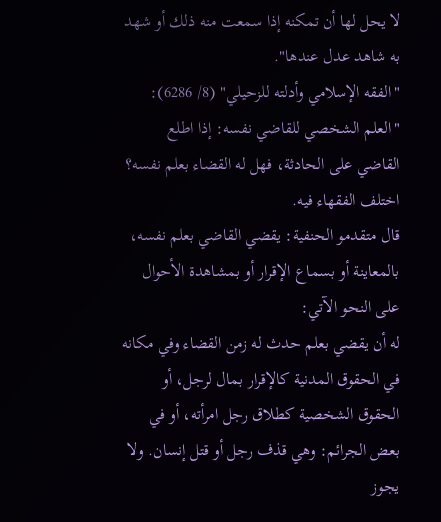لا يحل لها أن تمكنه إذا سمعت منه ذلك أو شهد به شاهد عدل عندها".
"الفقه الإسلامي وأدلته للزحيلي" (8/ 6286):
"العلم الشخصي للقاضي نفسه: إذا اطلع القاضي على الحادثة، فهل له القضاء بعلم نفسه؟ اختلف الفقهاء فيه.
قال متقدمو الحنفية: يقضي القاضي بعلم نفسه، بالمعاينة أو بسماع الإقرار أو بمشاهدة الأحوال على النحو الآتي:
له أن يقضي بعلم حدث له زمن القضاء وفي مكانه في الحقوق المدنية كالإقرار بمال لرجل، أو الحقوق الشخصية كطلاق رجل امرأته، أو في بعض الجرائم: وهي قذف رجل أو قتل إنسان. ولا يجوز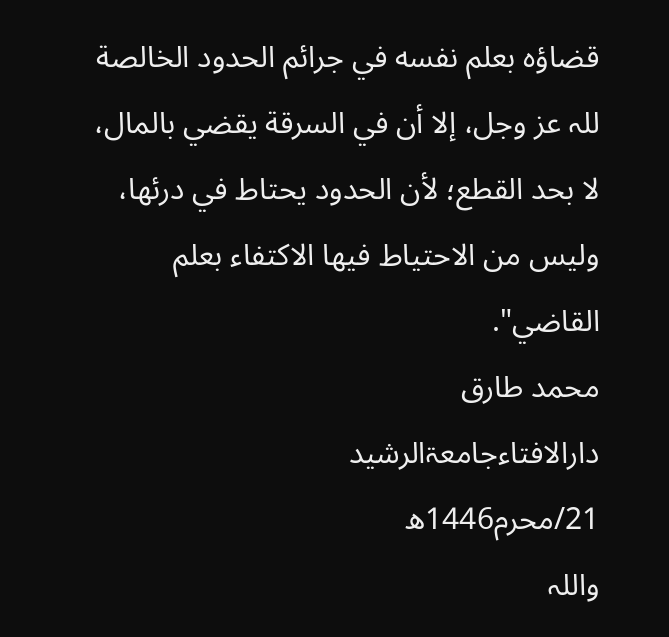قضاؤه بعلم نفسه في جرائم الحدود الخالصة للہ عز وجل، إلا أن في السرقة يقضي بالمال، لا بحد القطع؛ لأن الحدود يحتاط في درئها، وليس من الاحتياط فيها الاكتفاء بعلم القاضي".
محمد طارق
دارالافتاءجامعۃالرشید
21/محرم1446ھ
واللہ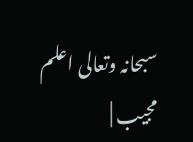سبحانہ وتعالی اعلم
مجیب |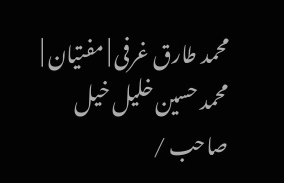محمد طارق غرفی | مفتیان | محمد حسین خلیل خیل صاحب /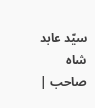سیّد عابد شاہ صاحب |